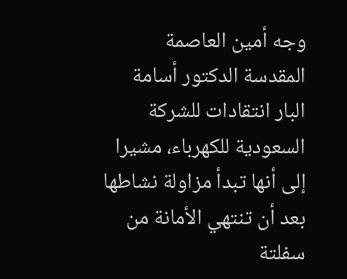وجه أمين العاصمة المقدسة الدكتور أسامة البار انتقادات للشركة السعودية للكهرباء، مشيرا إلى أنها تبدأ مزاولة نشاطها بعد أن تنتهي الأمانة من سفلتة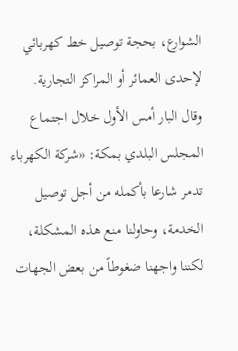الشوارع، بحجة توصيل خط كهربائي لإحدى العمائر أو المراكز التجارية.
وقال البار أمس الأول خلال اجتماع المجلس البلدي بمكة: «شركة الكهرباء تدمر شارعا بأكمله من أجل توصيل الخدمة، وحاولنا منع هذه المشكلة، لكننا واجهنا ضغوطاً من بعض الجهات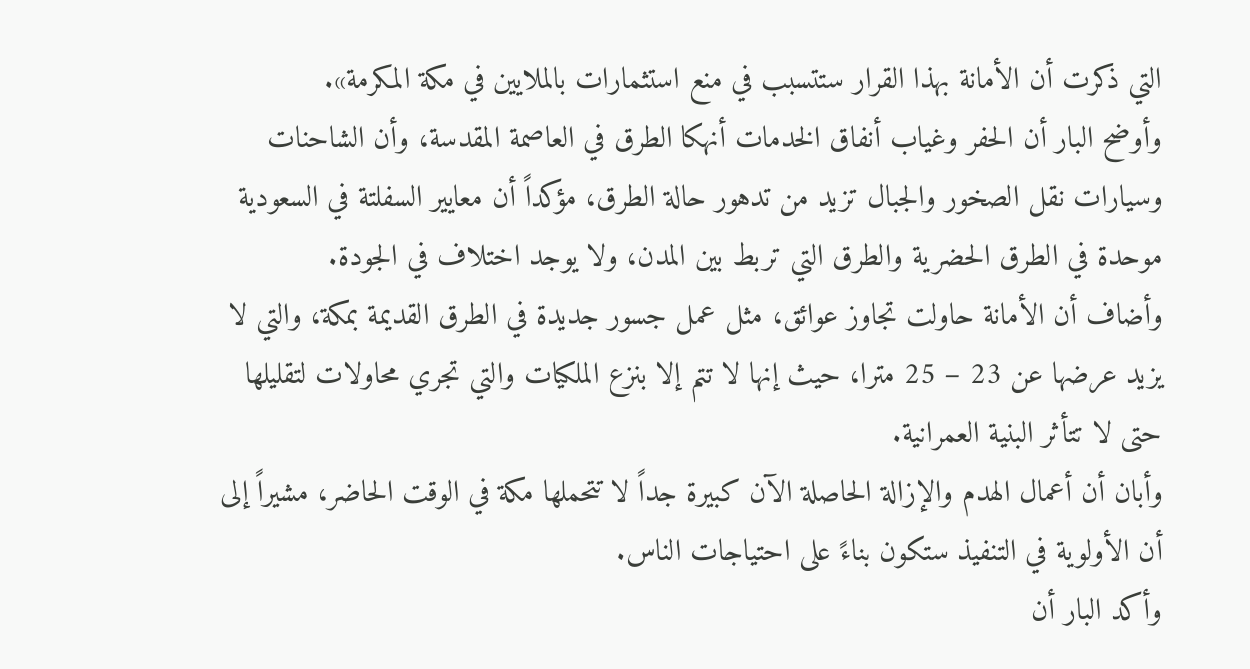التي ذكرت أن الأمانة بهذا القرار ستتسبب في منع استثمارات بالملايين في مكة المكرمة».
وأوضح البار أن الحفر وغياب أنفاق الخدمات أنهكا الطرق في العاصمة المقدسة، وأن الشاحنات وسيارات نقل الصخور والجبال تزيد من تدهور حالة الطرق، مؤكداً أن معايير السفلتة في السعودية موحدة في الطرق الحضرية والطرق التي تربط بين المدن، ولا يوجد اختلاف في الجودة.
وأضاف أن الأمانة حاولت تجاوز عوائق، مثل عمل جسور جديدة في الطرق القديمة بمكة، والتي لا يزيد عرضها عن 23 – 25 مترا، حيث إنها لا تتم إلا بنزع الملكيات والتي تجري محاولات لتقليلها حتى لا تتأثر البنية العمرانية.
وأبان أن أعمال الهدم والإزالة الحاصلة الآن كبيرة جداً لا تتحملها مكة في الوقت الحاضر، مشيراً إلى أن الأولوية في التنفيذ ستكون بناءً على احتياجات الناس.
وأكد البار أن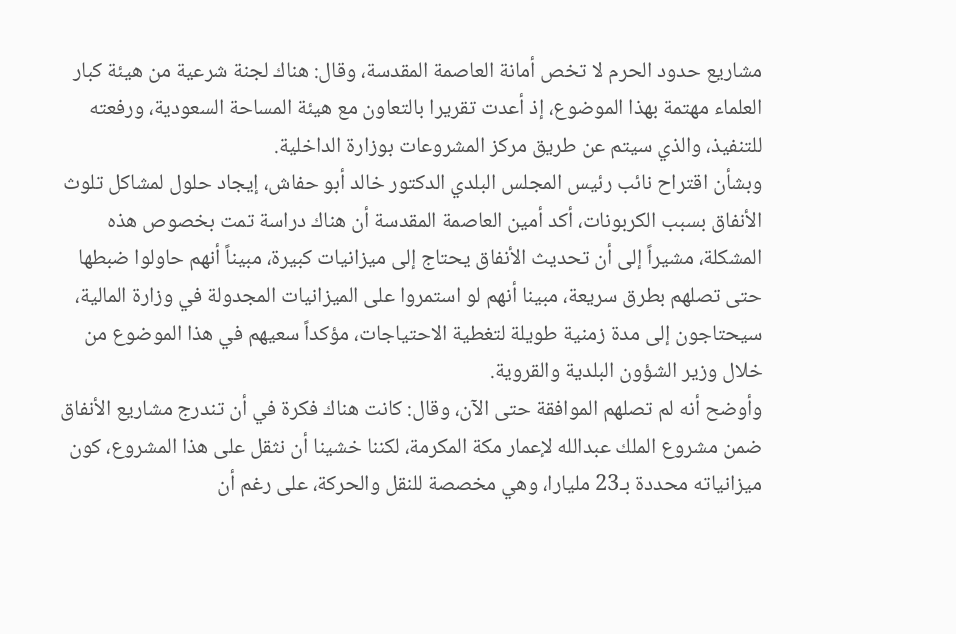مشاريع حدود الحرم لا تخص أمانة العاصمة المقدسة، وقال: هناك لجنة شرعية من هيئة كبار العلماء مهتمة بهذا الموضوع، إذ أعدت تقريرا بالتعاون مع هيئة المساحة السعودية، ورفعته للتنفيذ، والذي سيتم عن طريق مركز المشروعات بوزارة الداخلية.
وبشأن اقتراح نائب رئيس المجلس البلدي الدكتور خالد أبو حفاش، إيجاد حلول لمشاكل تلوث الأنفاق بسبب الكربونات، أكد أمين العاصمة المقدسة أن هناك دراسة تمت بخصوص هذه المشكلة، مشيراً إلى أن تحديث الأنفاق يحتاج إلى ميزانيات كبيرة، مبيناً أنهم حاولوا ضبطها حتى تصلهم بطرق سريعة، مبينا أنهم لو استمروا على الميزانيات المجدولة في وزارة المالية، سيحتاجون إلى مدة زمنية طويلة لتغطية الاحتياجات، مؤكداً سعيهم في هذا الموضوع من خلال وزير الشؤون البلدية والقروية.
وأوضح أنه لم تصلهم الموافقة حتى الآن، وقال: كانت هناك فكرة في أن تندرج مشاريع الأنفاق ضمن مشروع الملك عبدالله لإعمار مكة المكرمة، لكننا خشينا أن نثقل على هذا المشروع، كون ميزانياته محددة بـ23 مليارا، وهي مخصصة للنقل والحركة، على رغم أن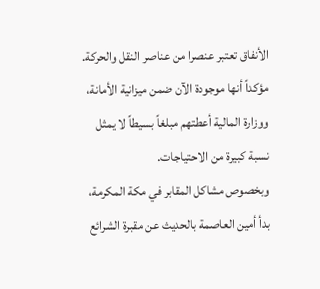الأنفاق تعتبر عنصرا من عناصر النقل والحركة.
مؤكداً أنها موجودة الآن ضمن ميزانية الأمانة، ووزارة المالية أعطتهم مبلغاً بسيطاً لا يمثل نسبة كبيرة من الاحتياجات.
وبخصوص مشاكل المقابر في مكة المكرمة، بدأ أمين العاصمة بالحديث عن مقبرة الشرائع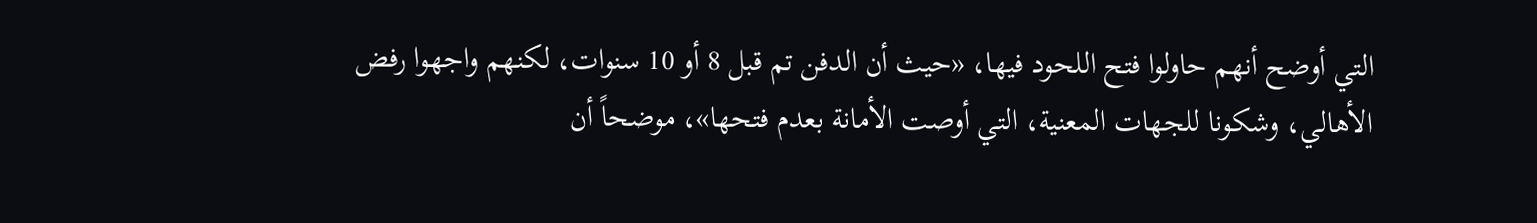التي أوضح أنهم حاولوا فتح اللحود فيها، «حيث أن الدفن تم قبل 8 أو 10 سنوات، لكنهم واجهوا رفض الأهالي، وشكونا للجهات المعنية، التي أوصت الأمانة بعدم فتحها»، موضحاً أن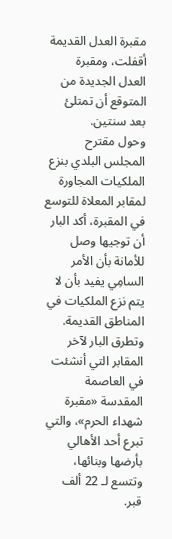مقبرة العدل القديمة أقفلت، ومقبرة العدل الجديدة من المتوقع أن تمتلئ بعد سنتين.
وحول مقترح المجلس البلدي بنزع الملكيات المجاورة لمقابر المعلاة للتوسع في المقبرة، أكد البار أن توجيها وصل للأمانة بأن الأمر السامِي يفيد بأن لا يتم نزع الملكيات في المناطق القديمة.
وتطرق البار لآخر المقابر التي أنشئت في العاصمة المقدسة «مقبرة شهداء الحرم»، والتي تبرع أحد الأهالي بأرضها وبنائها، وتتسع لـ 22 ألف قبر.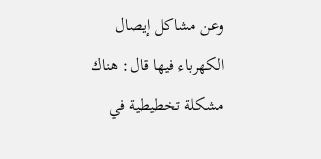وعن مشاكل إيصال الكهرباء فيها قال: هناك مشكلة تخطيطية في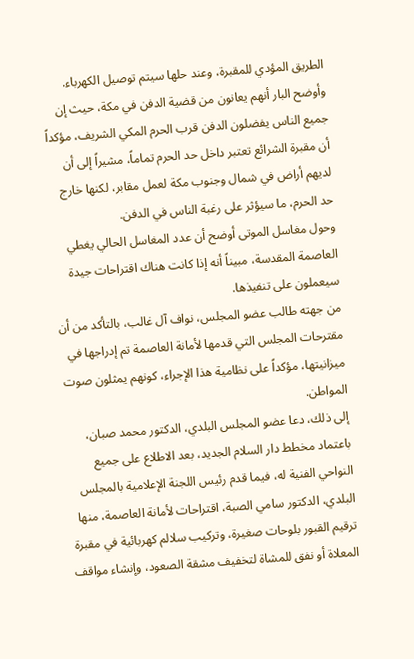الطريق المؤدي للمقبرة، وعند حلها سيتم توصيل الكهرباء.
وأوضح البار أنهم يعانون من قضية الدفن في مكة، حيث إن جميع الناس يفضلون الدفن قرب الحرم المكي الشريف، مؤكداً أن مقبرة الشرائع تعتبر داخل حد الحرم تماماً، مشيراً إلى أن لديهم أراض في شمال وجنوب مكة لعمل مقابر، لكنها خارج حد الحرم، ما سيؤثر على رغبة الناس في الدفن.
وحول مغاسل الموتى أوضح أن عدد المغاسل الحالي يغطي العاصمة المقدسة، مبيناً أنه إذا كانت هناك اقتراحات جيدة سيعملون على تنفيذها.
من جهته طالب عضو المجلس، نواف آل غالب، بالتأكد من أن مقترحات المجلس التي قدمها لأمانة العاصمة تم إدراجها في ميزانيتها، مؤكداً على نظامية هذا الإجراء، كونهم يمثلون صوت المواطن.
إلى ذلك، دعا عضو المجلس البلدي، الدكتور محمد صبان، باعتماد مخطط دار السلام الجديد، بعد الاطلاع على جميع النواحي الفنية له، فيما قدم رئيس اللجنة الإعلامية بالمجلس البلدي، الدكتور سامي الصبة، اقتراحات لأمانة العاصمة، منها ترقيم القبور بلوحات صغيرة، وتركيب سلالم كهربائية في مقبرة المعلاة أو نفق للمشاة لتخفيف مشقة الصعود، وإنشاء مواقف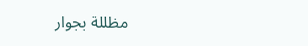مظللة بجوار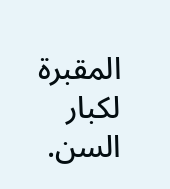المقبرة لكبار السن.